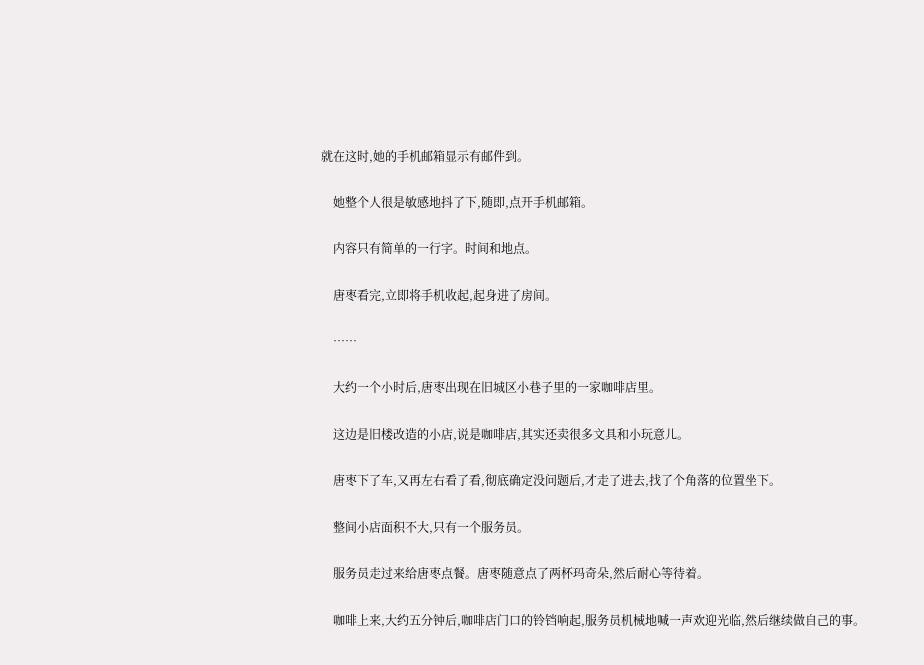就在这时,她的手机邮箱显示有邮件到。

    她整个人很是敏感地抖了下,随即,点开手机邮箱。

    内容只有简单的一行字。时间和地点。

    唐枣看完,立即将手机收起,起身进了房间。

    ……

    大约一个小时后,唐枣出现在旧城区小巷子里的一家咖啡店里。

    这边是旧楼改造的小店,说是咖啡店,其实还卖很多文具和小玩意儿。

    唐枣下了车,又再左右看了看,彻底确定没问题后,才走了进去,找了个角落的位置坐下。

    整间小店面积不大,只有一个服务员。

    服务员走过来给唐枣点餐。唐枣随意点了两杯玛奇朵,然后耐心等待着。

    咖啡上来,大约五分钟后,咖啡店门口的铃铛响起,服务员机械地喊一声欢迎光临,然后继续做自己的事。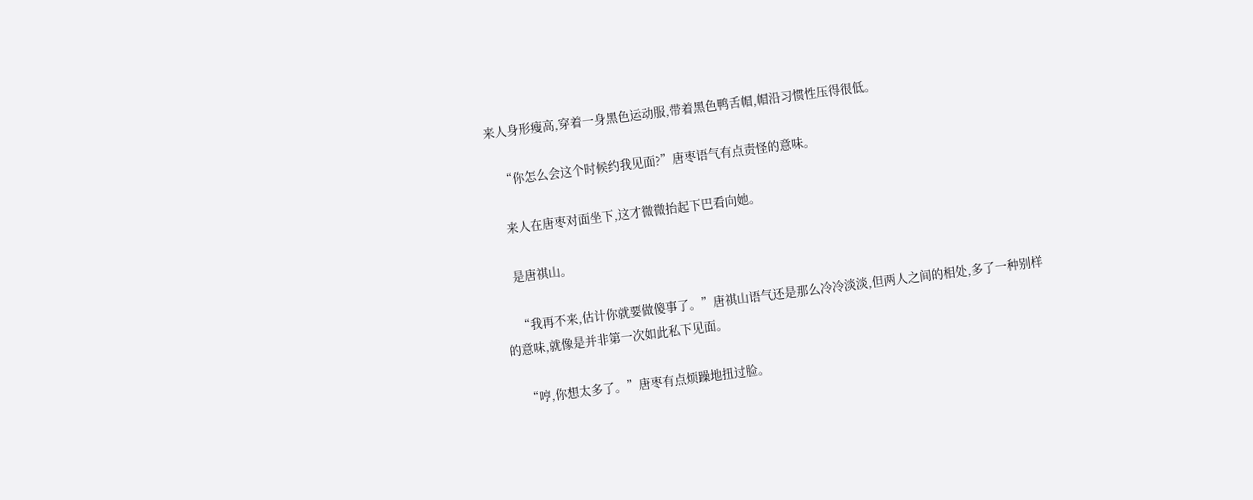来人身形瘦高,穿着一身黑色运动服,带着黑色鸭舌帽,帽沿习惯性压得很低。

    “你怎么会这个时候约我见面?”唐枣语气有点责怪的意味。

    来人在唐枣对面坐下,这才微微抬起下巴看向她。

    是唐祺山。

    “我再不来,估计你就要做傻事了。”唐祺山语气还是那么冷冷淡淡,但两人之间的相处,多了一种别样的意味,就像是并非第一次如此私下见面。

    “哼,你想太多了。”唐枣有点烦躁地扭过脸。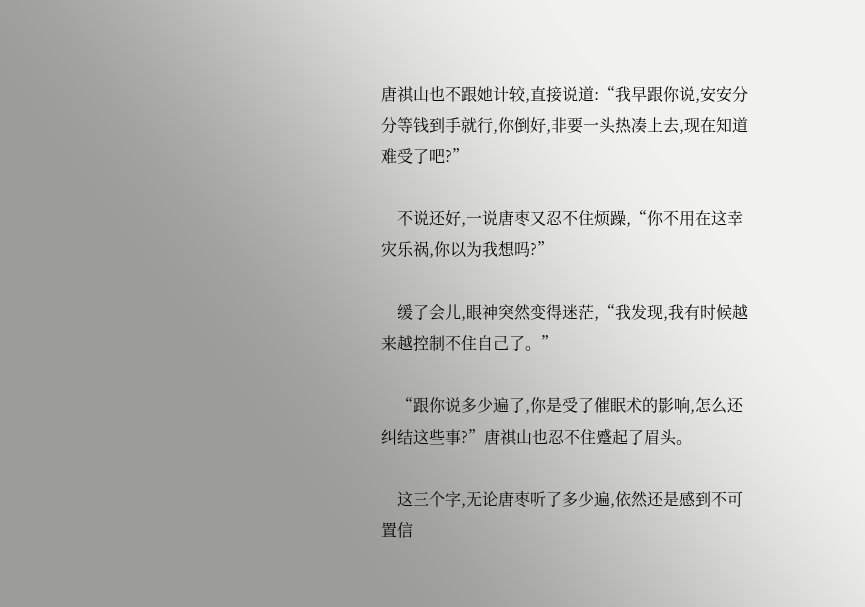唐祺山也不跟她计较,直接说道:“我早跟你说,安安分分等钱到手就行,你倒好,非要一头热凑上去,现在知道难受了吧?”

    不说还好,一说唐枣又忍不住烦躁,“你不用在这幸灾乐祸,你以为我想吗?”

    缓了会儿,眼神突然变得迷茫,“我发现,我有时候越来越控制不住自己了。”

    “跟你说多少遍了,你是受了催眠术的影响,怎么还纠结这些事?”唐祺山也忍不住蹙起了眉头。

    这三个字,无论唐枣听了多少遍,依然还是感到不可置信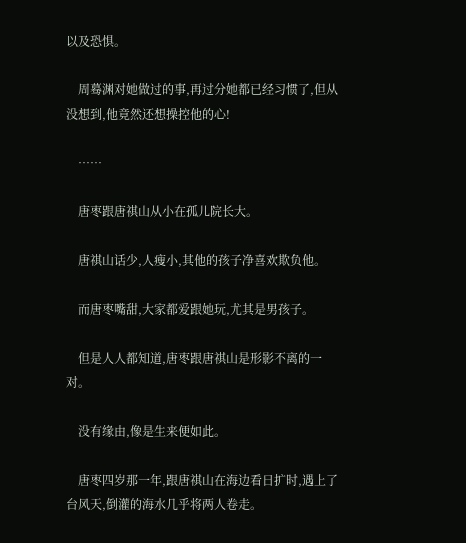以及恐惧。

    周蓦渊对她做过的事,再过分她都已经习惯了,但从没想到,他竟然还想操控他的心!

    ……

    唐枣跟唐祺山从小在孤儿院长大。

    唐祺山话少,人瘦小,其他的孩子净喜欢欺负他。

    而唐枣嘴甜,大家都爱跟她玩,尤其是男孩子。

    但是人人都知道,唐枣跟唐祺山是形影不离的一对。

    没有缘由,像是生来便如此。

    唐枣四岁那一年,跟唐祺山在海边看日扩时,遇上了台风天,倒灌的海水几乎将两人卷走。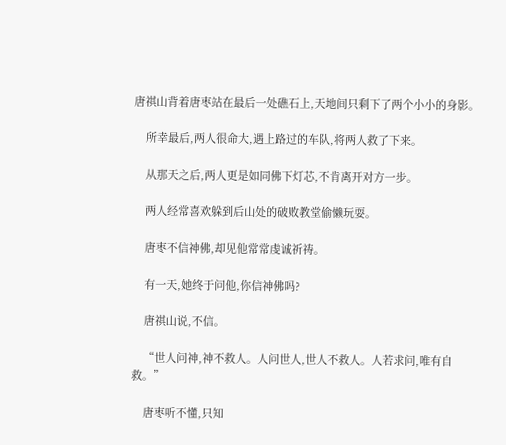唐祺山背着唐枣站在最后一处礁石上,天地间只剩下了两个小小的身影。

    所幸最后,两人很命大,遇上路过的车队,将两人救了下来。

    从那天之后,两人更是如同佛下灯芯,不肯离开对方一步。

    两人经常喜欢躲到后山处的破败教堂偷懒玩耍。

    唐枣不信神佛,却见他常常虔诚祈祷。

    有一天,她终于问他,你信神佛吗?

    唐祺山说,不信。

    “世人问神,神不救人。人问世人,世人不救人。人若求问,唯有自救。”

    唐枣听不懂,只知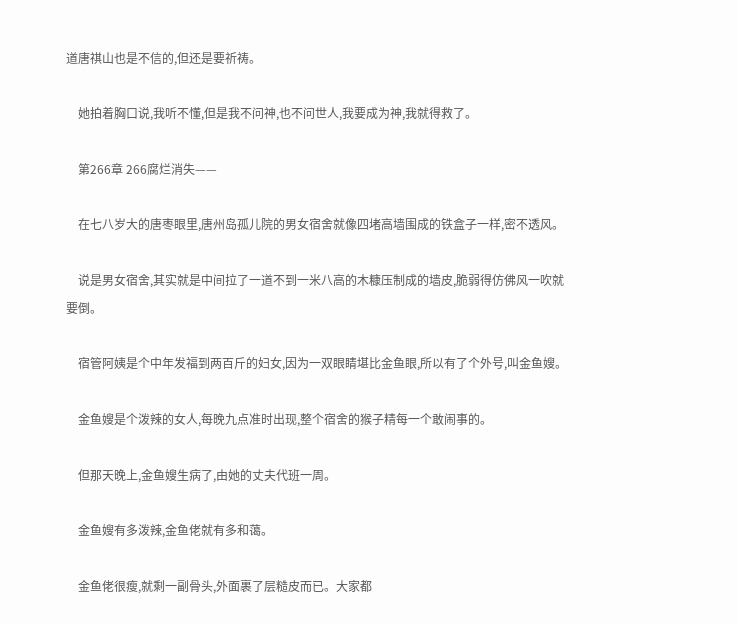道唐祺山也是不信的,但还是要祈祷。

    她拍着胸口说,我听不懂,但是我不问神,也不问世人,我要成为神,我就得救了。

    第266章 266腐烂消失——

    在七八岁大的唐枣眼里,唐州岛孤儿院的男女宿舍就像四堵高墙围成的铁盒子一样,密不透风。

    说是男女宿舍,其实就是中间拉了一道不到一米八高的木糠压制成的墙皮,脆弱得仿佛风一吹就要倒。

    宿管阿姨是个中年发福到两百斤的妇女,因为一双眼睛堪比金鱼眼,所以有了个外号,叫金鱼嫂。

    金鱼嫂是个泼辣的女人,每晚九点准时出现,整个宿舍的猴子精每一个敢闹事的。

    但那天晚上,金鱼嫂生病了,由她的丈夫代班一周。

    金鱼嫂有多泼辣,金鱼佬就有多和蔼。

    金鱼佬很瘦,就剩一副骨头,外面裹了层糙皮而已。大家都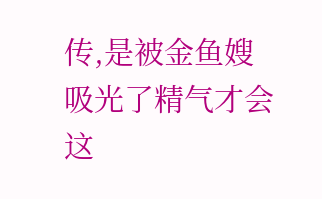传,是被金鱼嫂吸光了精气才会这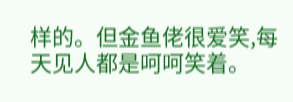样的。但金鱼佬很爱笑,每天见人都是呵呵笑着。